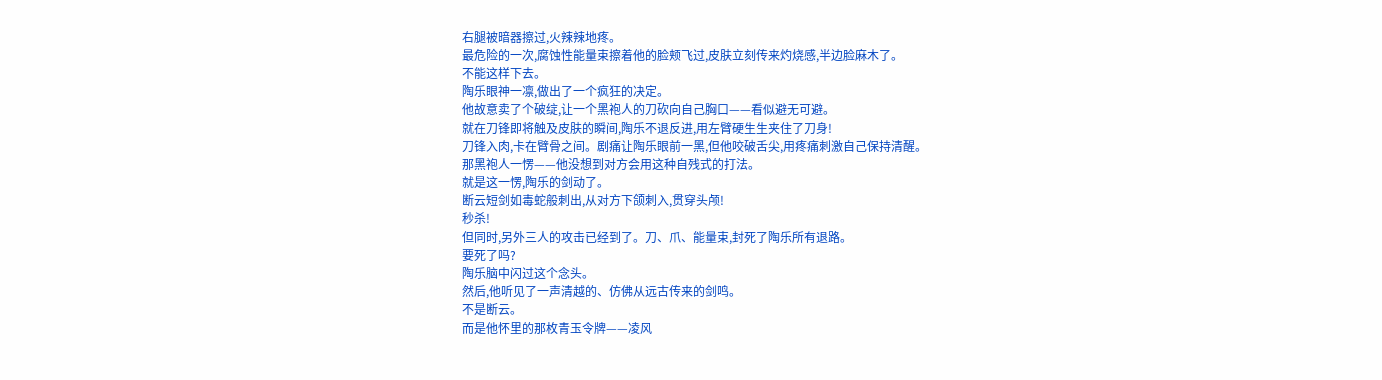右腿被暗器擦过,火辣辣地疼。
最危险的一次,腐蚀性能量束擦着他的脸颊飞过,皮肤立刻传来灼烧感,半边脸麻木了。
不能这样下去。
陶乐眼神一凛,做出了一个疯狂的决定。
他故意卖了个破绽,让一个黑袍人的刀砍向自己胸口——看似避无可避。
就在刀锋即将触及皮肤的瞬间,陶乐不退反进,用左臂硬生生夹住了刀身!
刀锋入肉,卡在臂骨之间。剧痛让陶乐眼前一黑,但他咬破舌尖,用疼痛刺激自己保持清醒。
那黑袍人一愣——他没想到对方会用这种自残式的打法。
就是这一愣,陶乐的剑动了。
断云短剑如毒蛇般刺出,从对方下颌刺入,贯穿头颅!
秒杀!
但同时,另外三人的攻击已经到了。刀、爪、能量束,封死了陶乐所有退路。
要死了吗?
陶乐脑中闪过这个念头。
然后,他听见了一声清越的、仿佛从远古传来的剑鸣。
不是断云。
而是他怀里的那枚青玉令牌——凌风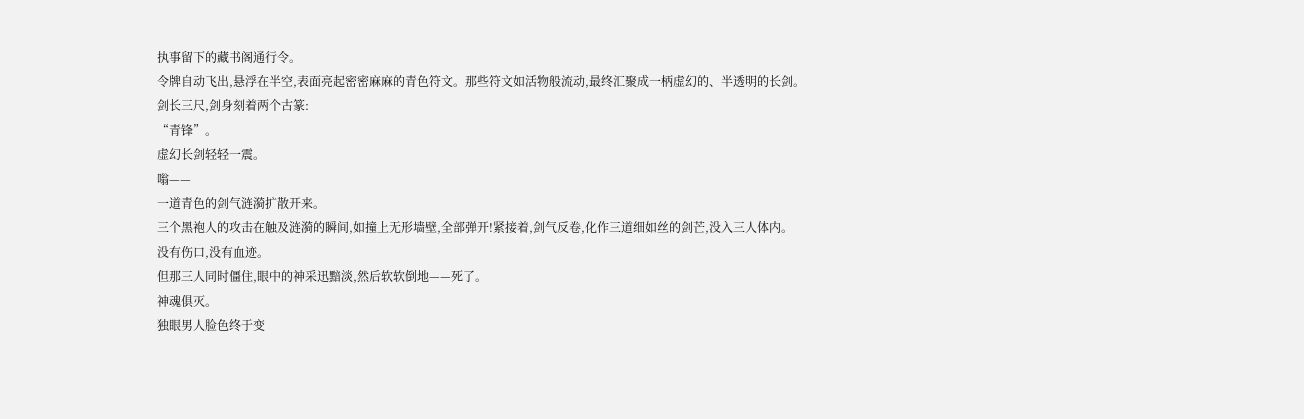执事留下的藏书阁通行令。
令牌自动飞出,悬浮在半空,表面亮起密密麻麻的青色符文。那些符文如活物般流动,最终汇聚成一柄虚幻的、半透明的长剑。
剑长三尺,剑身刻着两个古篆:
“青锋”。
虚幻长剑轻轻一震。
嗡——
一道青色的剑气涟漪扩散开来。
三个黑袍人的攻击在触及涟漪的瞬间,如撞上无形墙壁,全部弹开!紧接着,剑气反卷,化作三道细如丝的剑芒,没入三人体内。
没有伤口,没有血迹。
但那三人同时僵住,眼中的神采迅黯淡,然后软软倒地——死了。
神魂俱灭。
独眼男人脸色终于变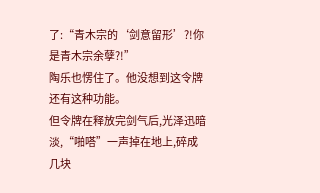了:“青木宗的‘剑意留形’?!你是青木宗余孽?!”
陶乐也愣住了。他没想到这令牌还有这种功能。
但令牌在释放完剑气后,光泽迅暗淡,“啪嗒”一声掉在地上,碎成几块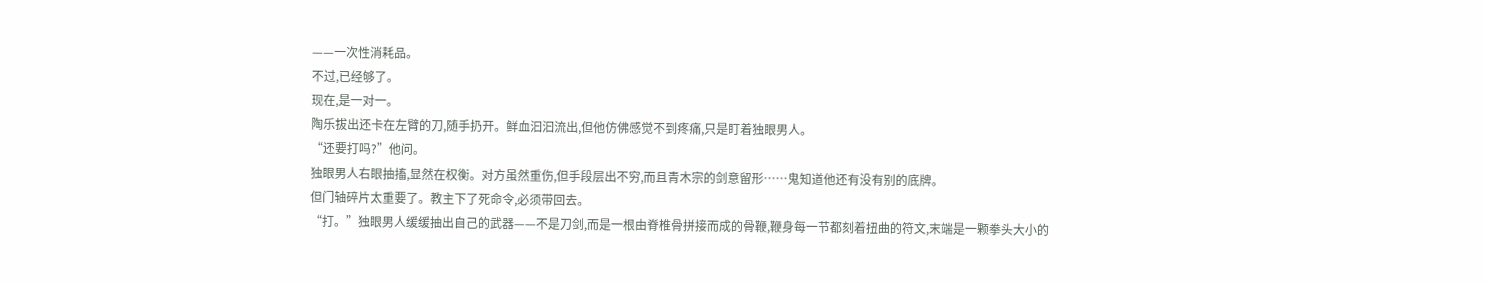——一次性消耗品。
不过,已经够了。
现在,是一对一。
陶乐拔出还卡在左臂的刀,随手扔开。鲜血汩汩流出,但他仿佛感觉不到疼痛,只是盯着独眼男人。
“还要打吗?”他问。
独眼男人右眼抽搐,显然在权衡。对方虽然重伤,但手段层出不穷,而且青木宗的剑意留形……鬼知道他还有没有别的底牌。
但门轴碎片太重要了。教主下了死命令,必须带回去。
“打。”独眼男人缓缓抽出自己的武器——不是刀剑,而是一根由脊椎骨拼接而成的骨鞭,鞭身每一节都刻着扭曲的符文,末端是一颗拳头大小的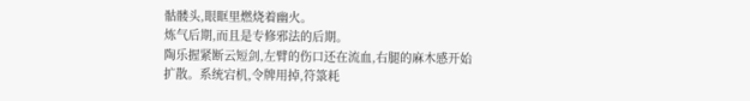骷髅头,眼眶里燃烧着幽火。
炼气后期,而且是专修邪法的后期。
陶乐握紧断云短剑,左臂的伤口还在流血,右腿的麻木感开始扩散。系统宕机,令牌用掉,符箓耗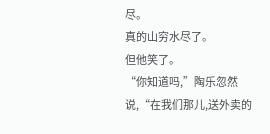尽。
真的山穷水尽了。
但他笑了。
“你知道吗,”陶乐忽然说,“在我们那儿,送外卖的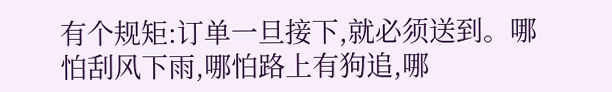有个规矩:订单一旦接下,就必须送到。哪怕刮风下雨,哪怕路上有狗追,哪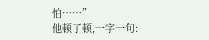怕……”
他顿了顿,一字一句: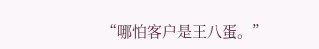“哪怕客户是王八蛋。”